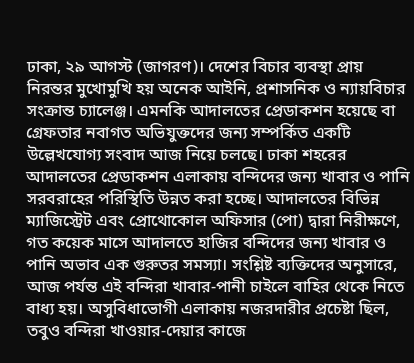ঢাকা, ২৯ আগস্ট (জাগরণ)। দেশের বিচার ব্যবস্থা প্রায় নিরন্তর মুখোমুখি হয় অনেক আইনি, প্রশাসনিক ও ন্যায়বিচার সংক্রান্ত চ্যালেঞ্জ। এমনকি আদালতের প্রেডাকশন হয়েছে বা গ্রেফতার নবাগত অভিযুক্তদের জন্য সম্পর্কিত একটি উল্লেখযোগ্য সংবাদ আজ নিয়ে চলছে। ঢাকা শহরের আদালতের প্রেডাকশন এলাকায় বন্দিদের জন্য খাবার ও পানি সরবরাহের পরিস্থিতি উন্নত করা হচ্ছে। আদালতের বিভিন্ন ম্যাজিস্ট্রেট এবং প্রোথোকোল অফিসার (পো) দ্বারা নিরীক্ষণে, গত কয়েক মাসে আদালতে হাজির বন্দিদের জন্য খাবার ও পানি অভাব এক গুরুতর সমস্যা। সংশ্লিষ্ট ব্যক্তিদের অনুসারে, আজ পর্যন্ত এই বন্দিরা খাবার-পানী চাইলে বাহির থেকে নিতে বাধ্য হয়। অসুবিধাভোগী এলাকায় নজরদারীর প্রচেষ্টা ছিল, তবুও বন্দিরা খাওয়ার-দেয়ার কাজে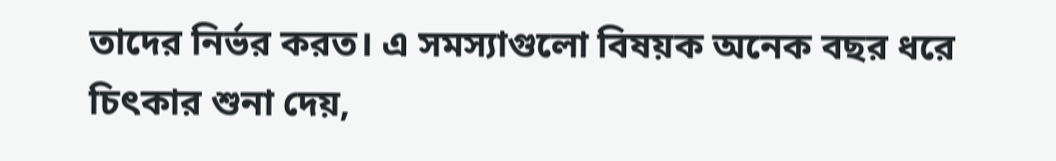তাদের নির্ভর করত। এ সমস্যাগুলো বিষয়ক অনেক বছর ধরে চিৎকার শুনা দেয়,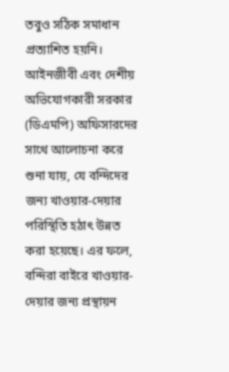তবুও সঠিক সমাধান প্রত্যাশিত হয়নি। আইনজীবী এবং দেশীয় অভিযোগকারী সরকার (ডিএমপি) অফিসারদের সাথে আলোচনা করে শুনা যায়, যে বন্দিদের জন্য খাওয়ার-দেয়ার পরিস্থিতি হঠাৎ উন্নত করা হয়েছে। এর ফলে, বন্দিরা বাইরে খাওয়ার-দেয়ার জন্য প্রস্থায়ন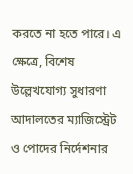করতে না হতে পারে। এ ক্ষেত্রে, বিশেষ উল্লেখযোগ্য সুধারণা আদালতের ম্যাজিস্ট্রেট ও পোদের নির্দেশনার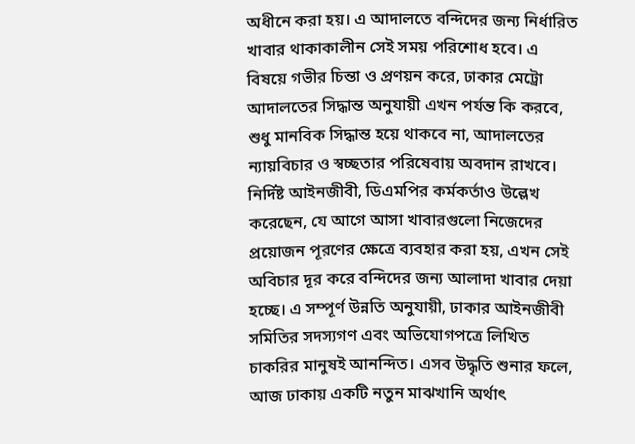অধীনে করা হয়। এ আদালতে বন্দিদের জন্য নির্ধারিত খাবার থাকাকালীন সেই সময় পরিশোধ হবে। এ বিষয়ে গভীর চিন্তা ও প্রণয়ন করে, ঢাকার মেট্রো আদালতের সিদ্ধান্ত অনুযায়ী এখন পর্যন্ত কি করবে, শুধু মানবিক সিদ্ধান্ত হয়ে থাকবে না, আদালতের ন্যায়বিচার ও স্বচ্ছতার পরিষেবায় অবদান রাখবে। নির্দিষ্ট আইনজীবী, ডিএমপির কর্মকর্তাও উল্লেখ করেছেন, যে আগে আসা খাবারগুলো নিজেদের প্রয়োজন পূরণের ক্ষেত্রে ব্যবহার করা হয়, এখন সেই অবিচার দূর করে বন্দিদের জন্য আলাদা খাবার দেয়া হচ্ছে। এ সম্পূর্ণ উন্নতি অনুযায়ী, ঢাকার আইনজীবী সমিতির সদস্যগণ এবং অভিযোগপত্রে লিখিত চাকরির মানুষই আনন্দিত। এসব উদ্ধৃতি শুনার ফলে, আজ ঢাকায় একটি নতুন মাঝখানি অর্থাৎ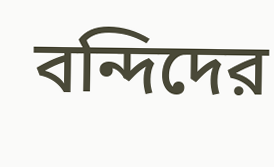বন্দিদের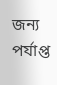জন্য পর্যাপ্ত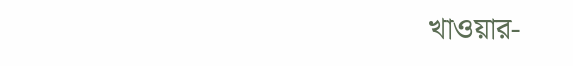খাওয়ার-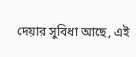দেয়ার সুবিধা আছে, এই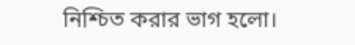নিশ্চিত করার ভাগ হলো।